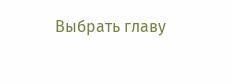Выбрать главу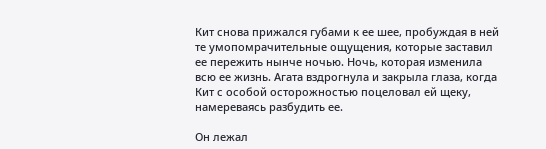Кит снова прижался губами к ее шее, пробуждая в ней те умопомрачительные ощущения, которые заставил ее пережить нынче ночью. Ночь, которая изменила всю ее жизнь. Агата вздрогнула и закрыла глаза, когда Кит с особой осторожностью поцеловал ей щеку, намереваясь разбудить ее.

Он лежал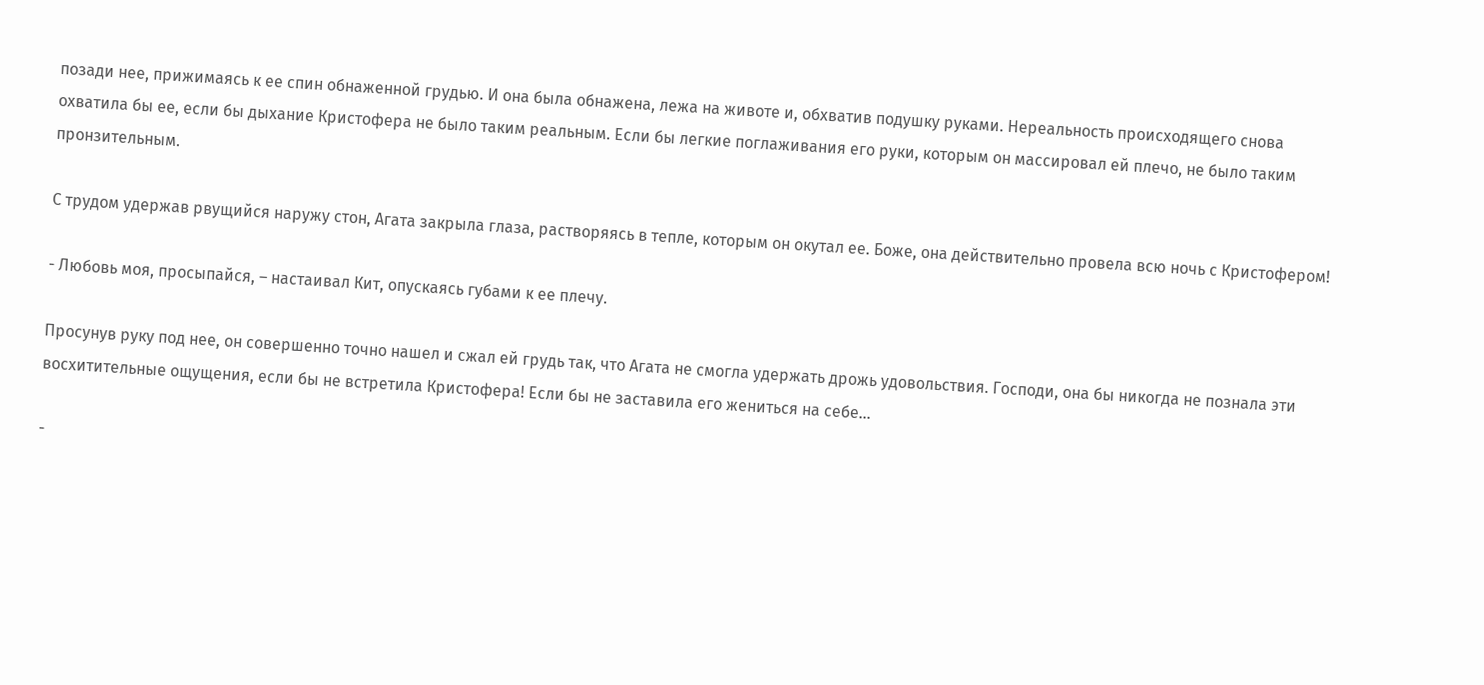позади нее, прижимаясь к ее спин обнаженной грудью. И она была обнажена, лежа на животе и, обхватив подушку руками. Нереальность происходящего снова охватила бы ее, если бы дыхание Кристофера не было таким реальным. Если бы легкие поглаживания его руки, которым он массировал ей плечо, не было таким пронзительным.

С трудом удержав рвущийся наружу стон, Агата закрыла глаза, растворяясь в тепле, которым он окутал ее. Боже, она действительно провела всю ночь с Кристофером!

- Любовь моя, просыпайся, – настаивал Кит, опускаясь губами к ее плечу.

Просунув руку под нее, он совершенно точно нашел и сжал ей грудь так, что Агата не смогла удержать дрожь удовольствия. Господи, она бы никогда не познала эти восхитительные ощущения, если бы не встретила Кристофера! Если бы не заставила его жениться на себе…

-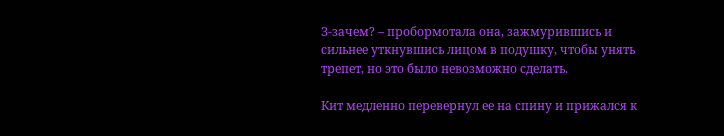З-зачем? – пробормотала она, зажмурившись и сильнее уткнувшись лицом в подушку, чтобы унять трепет, но это было невозможно сделать.

Кит медленно перевернул ее на спину и прижался к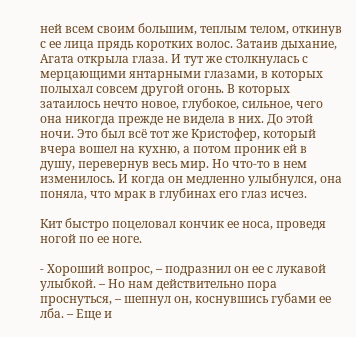ней всем своим большим, теплым телом, откинув с ее лица прядь коротких волос. Затаив дыхание, Агата открыла глаза. И тут же столкнулась с мерцающими янтарными глазами, в которых полыхал совсем другой огонь. В которых затаилось нечто новое, глубокое, сильное, чего она никогда прежде не видела в них. До этой ночи. Это был всё тот же Кристофер, который вчера вошел на кухню, а потом проник ей в душу, перевернув весь мир. Но что-то в нем изменилось. И когда он медленно улыбнулся, она поняла, что мрак в глубинах его глаз исчез.

Кит быстро поцеловал кончик ее носа, проведя ногой по ее ноге.

- Хороший вопрос, – подразнил он ее с лукавой улыбкой. – Но нам действительно пора проснуться, – шепнул он, коснувшись губами ее лба. – Еще и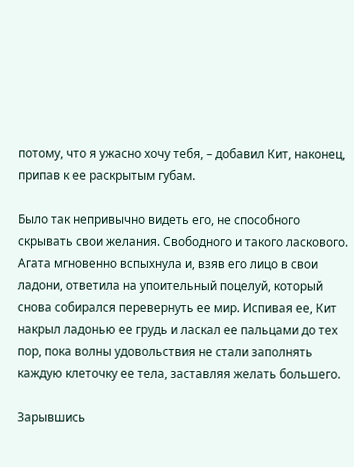потому, что я ужасно хочу тебя, – добавил Кит, наконец, припав к ее раскрытым губам.

Было так непривычно видеть его, не способного скрывать свои желания. Свободного и такого ласкового. Агата мгновенно вспыхнула и, взяв его лицо в свои ладони, ответила на упоительный поцелуй, который снова собирался перевернуть ее мир. Испивая ее, Кит накрыл ладонью ее грудь и ласкал ее пальцами до тех пор, пока волны удовольствия не стали заполнять каждую клеточку ее тела, заставляя желать большего.

Зарывшись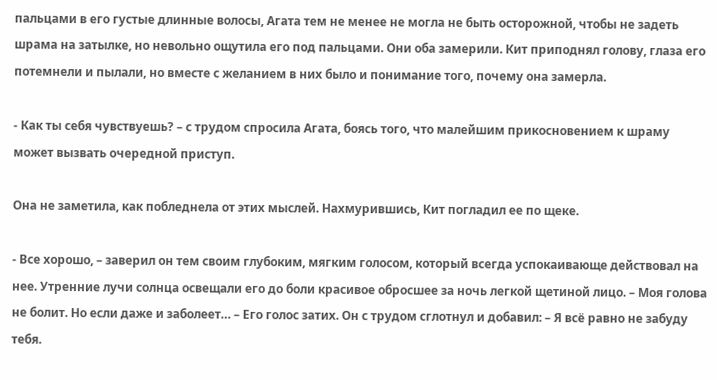пальцами в его густые длинные волосы, Агата тем не менее не могла не быть осторожной, чтобы не задеть шрама на затылке, но невольно ощутила его под пальцами. Они оба замерили. Кит приподнял голову, глаза его потемнели и пылали, но вместе с желанием в них было и понимание того, почему она замерла.

- Как ты себя чувствуешь? – с трудом спросила Агата, боясь того, что малейшим прикосновением к шраму может вызвать очередной приступ.

Она не заметила, как побледнела от этих мыслей. Нахмурившись, Кит погладил ее по щеке.

- Все хорошо, – заверил он тем своим глубоким, мягким голосом, который всегда успокаивающе действовал на нее. Утренние лучи солнца освещали его до боли красивое обросшее за ночь легкой щетиной лицо. – Моя голова не болит. Но если даже и заболеет… – Его голос затих. Он с трудом сглотнул и добавил: – Я всё равно не забуду тебя.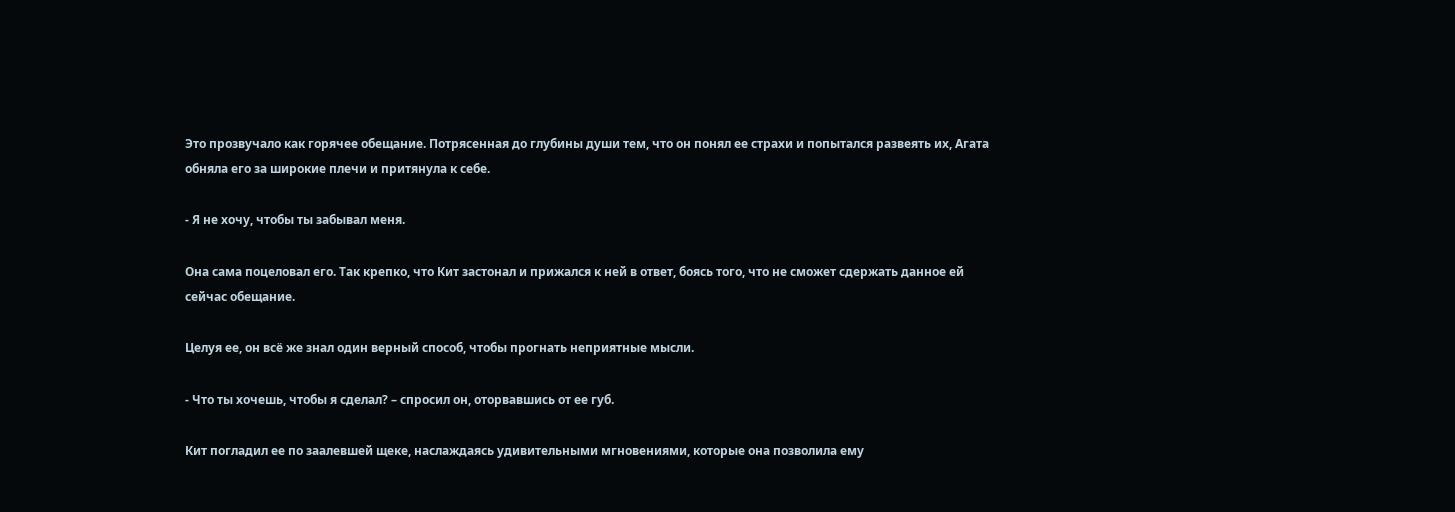Это прозвучало как горячее обещание. Потрясенная до глубины души тем, что он понял ее страхи и попытался развеять их, Агата обняла его за широкие плечи и притянула к себе.

- Я не хочу, чтобы ты забывал меня.

Она сама поцеловал его. Так крепко, что Кит застонал и прижался к ней в ответ, боясь того, что не сможет сдержать данное ей сейчас обещание.

Целуя ее, он всё же знал один верный способ, чтобы прогнать неприятные мысли.

- Что ты хочешь, чтобы я сделал? – спросил он, оторвавшись от ее губ.

Кит погладил ее по заалевшей щеке, наслаждаясь удивительными мгновениями, которые она позволила ему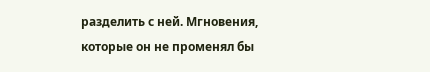разделить с ней. Мгновения, которые он не променял бы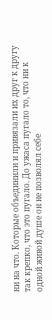ни на что. Которые объединили и привязали их друг к другу так крепко, что это пугало. До ужаса пугало то, что ни к одной живой душе он не позволял себе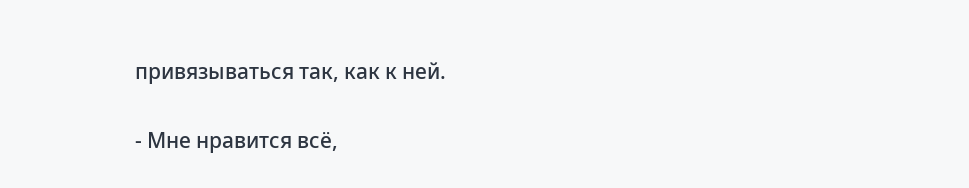привязываться так, как к ней.

- Мне нравится всё,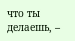что ты делаешь, –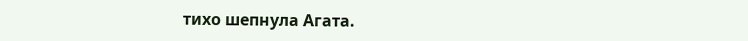тихо шепнула Агата.